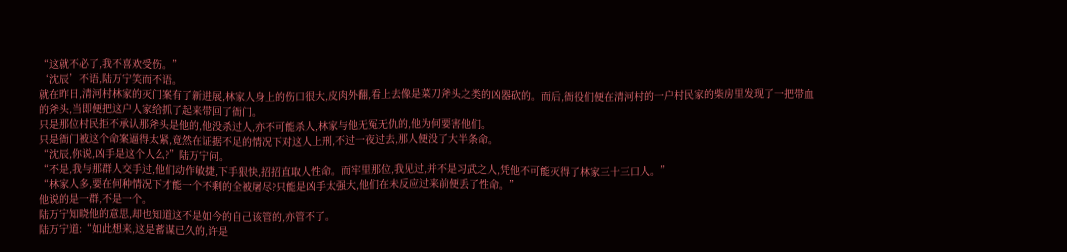“这就不必了,我不喜欢受伤。”
‘沈辰’不语,陆万宁笑而不语。
就在昨日,清河村林家的灭门案有了新进展,林家人身上的伤口很大,皮肉外翻,看上去像是菜刀斧头之类的凶器砍的。而后,衙役们便在清河村的一户村民家的柴房里发现了一把带血的斧头,当即便把这户人家给抓了起来带回了衙门。
只是那位村民拒不承认那斧头是他的,他没杀过人,亦不可能杀人,林家与他无冤无仇的,他为何要害他们。
只是衙门被这个命案逼得太紧,竟然在证据不足的情况下对这人上刑,不过一夜过去,那人便没了大半条命。
“沈辰,你说,凶手是这个人么?”陆万宁问。
“不是,我与那群人交手过,他们动作敏捷,下手狠快,招招直取人性命。而牢里那位,我见过,并不是习武之人,凭他不可能灭得了林家三十三口人。”
“林家人多,要在何种情况下才能一个不剩的全被屠尽?只能是凶手太强大,他们在未反应过来前便丢了性命。”
他说的是一群,不是一个。
陆万宁知晓他的意思,却也知道这不是如今的自己该管的,亦管不了。
陆万宁道:“如此想来,这是蓄谋已久的,许是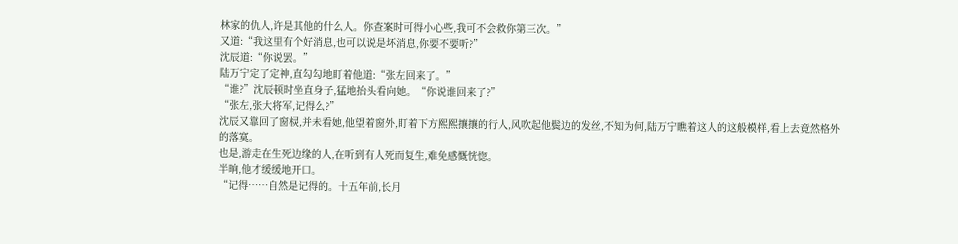林家的仇人,许是其他的什么人。你查案时可得小心些,我可不会救你第三次。”
又道:“我这里有个好消息,也可以说是坏消息,你要不要听?”
沈辰道:“你说罢。”
陆万宁定了定神,直勾勾地盯着他道:“张左回来了。”
“谁?”沈辰顿时坐直身子,猛地抬头看向她。“你说谁回来了?”
“张左,张大将军,记得么?”
沈辰又靠回了窗棂,并未看她,他望着窗外,盯着下方熙熙攘攘的行人,风吹起他鬓边的发丝,不知为何,陆万宁瞧着这人的这般模样,看上去竟然格外的落寞。
也是,游走在生死边缘的人,在听到有人死而复生,难免感慨恍惚。
半晌,他才缓缓地开口。
“记得……自然是记得的。十五年前,长月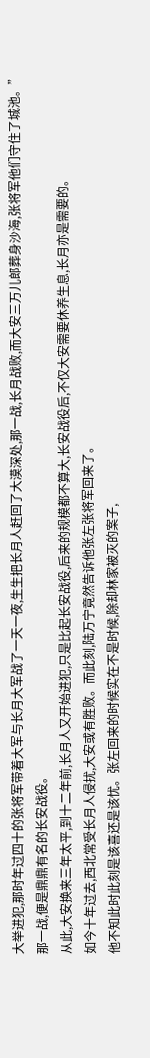大举进犯,那时年过四十的张将军带着大军与长月大军战了一天一夜,生生把长月人赶回了大漠深处,那一战,长月战败,而大安三万儿郎葬身沙海,张将军他们守住了城池。”
那一战,便是鼎鼎有名的长安战役。
从此,大安换来三年太平,到十二年前,长月人又开始进犯,只是比起长安战役,后来的规模都不算大,长安战役后,不仅大安需要休养生息,长月亦是需要的。
如今十年过去,西北常受长月人侵扰,大安或有胜败。而此刻,陆万宁竟然告诉他张左张将军回来了。
他不知此时此刻是该喜还是该忧。张左回来的时候实在不是时候,除却林家被灭的案子,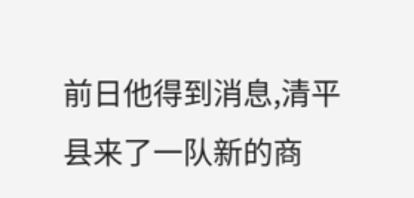前日他得到消息,清平县来了一队新的商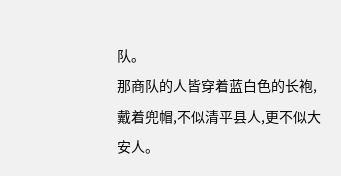队。
那商队的人皆穿着蓝白色的长袍,戴着兜帽,不似清平县人,更不似大安人。